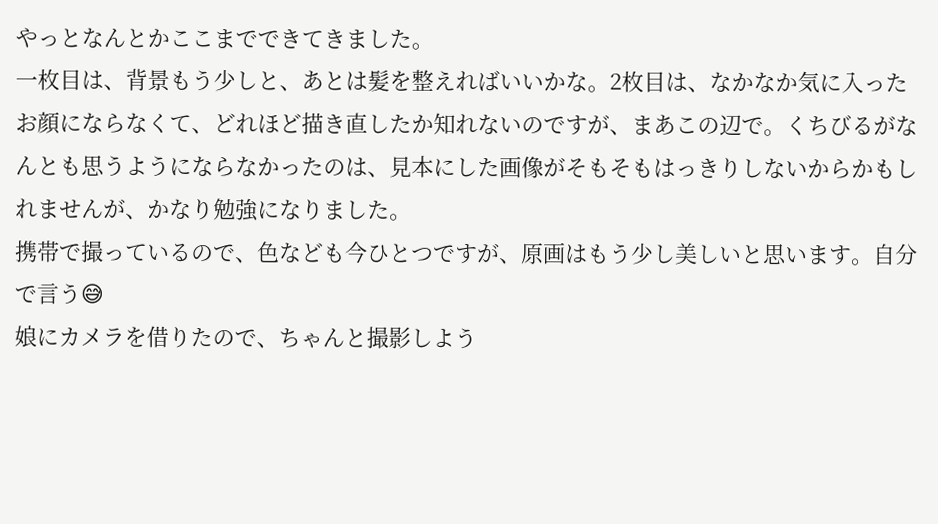やっとなんとかここまでできてきました。
一枚目は、背景もう少しと、あとは髪を整えればいいかな。2枚目は、なかなか気に入ったお顔にならなくて、どれほど描き直したか知れないのですが、まあこの辺で。くちびるがなんとも思うようにならなかったのは、見本にした画像がそもそもはっきりしないからかもしれませんが、かなり勉強になりました。
携帯で撮っているので、色なども今ひとつですが、原画はもう少し美しいと思います。自分で言う😅
娘にカメラを借りたので、ちゃんと撮影しよう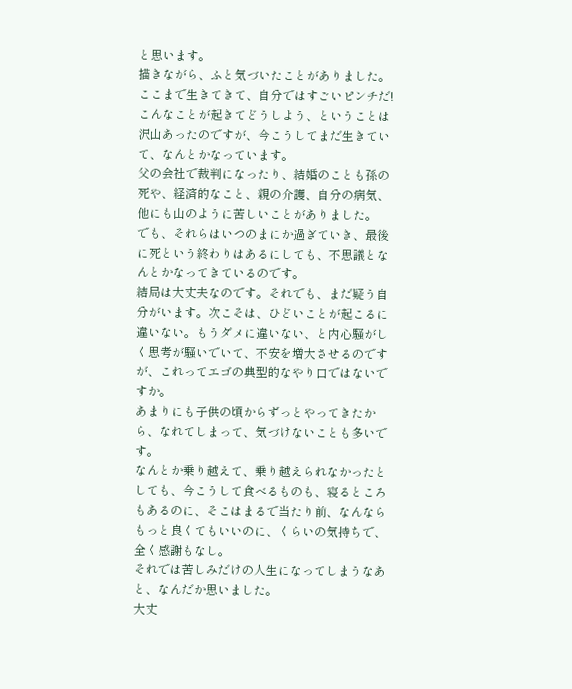と思います。
描きながら、ふと気づいたことがありました。ここまで生きてきて、自分ではすごいピンチだ!こんなことが起きてどうしよう、ということは沢山あったのですが、今こうしてまだ生きていて、なんとかなっています。
父の会社で裁判になったり、結婚のことも孫の死や、経済的なこと、親の介護、自分の病気、他にも山のように苦しいことがありました。
でも、それらはいつのまにか過ぎていき、最後に死という終わりはあるにしても、不思議となんとかなってきているのです。
結局は大丈夫なのです。それでも、まだ疑う自分がいます。次こそは、ひどいことが起こるに違いない。もうダメに違いない、と内心騒がしく思考が騒いでいて、不安を増大させるのですが、これってエゴの典型的なやり口ではないですか。
あまりにも子供の頃からずっとやってきたから、なれてしまって、気づけないことも多いです。
なんとか乗り越えて、乗り越えられなかったとしても、今こうして食べるものも、寝るところもあるのに、そこはまるで当たり前、なんならもっと良くてもいいのに、くらいの気持ちで、全く感謝もなし。
それでは苦しみだけの人生になってしまうなあと、なんだか思いました。
大丈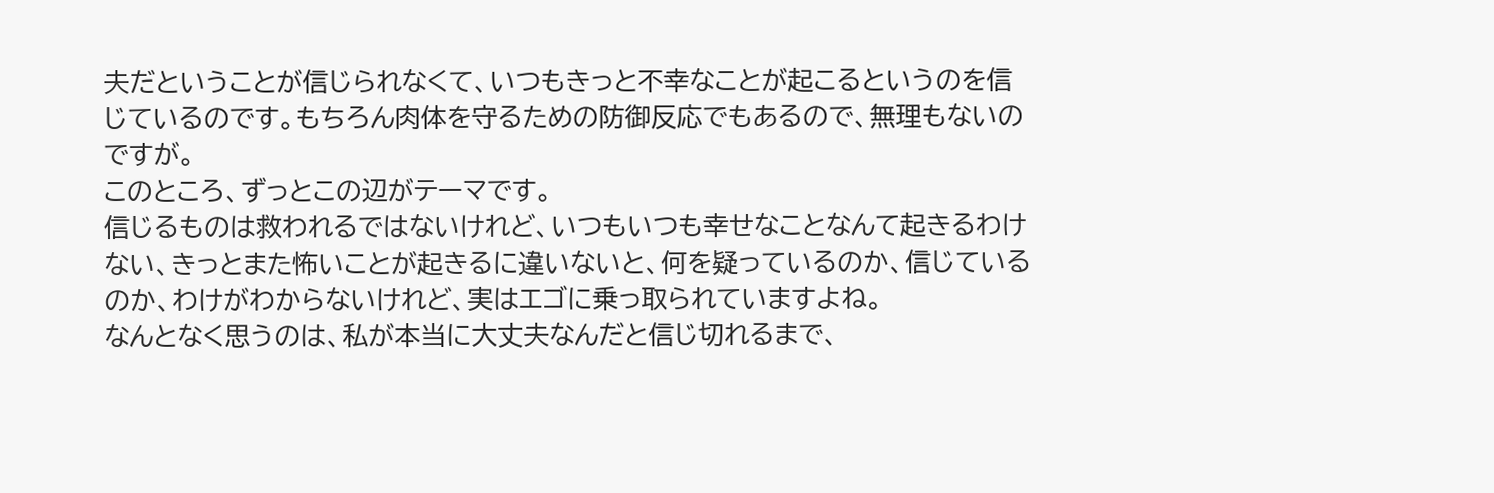夫だということが信じられなくて、いつもきっと不幸なことが起こるというのを信じているのです。もちろん肉体を守るための防御反応でもあるので、無理もないのですが。
このところ、ずっとこの辺がテーマです。
信じるものは救われるではないけれど、いつもいつも幸せなことなんて起きるわけない、きっとまた怖いことが起きるに違いないと、何を疑っているのか、信じているのか、わけがわからないけれど、実はエゴに乗っ取られていますよね。
なんとなく思うのは、私が本当に大丈夫なんだと信じ切れるまで、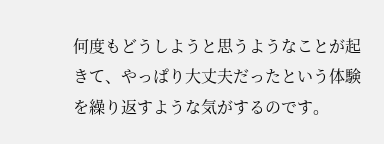何度もどうしようと思うようなことが起きて、やっぱり大丈夫だったという体験を繰り返すような気がするのです。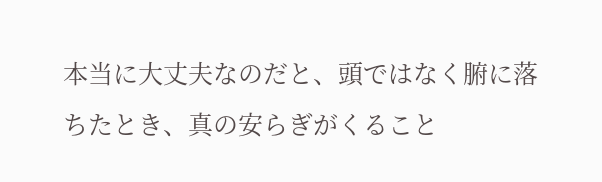本当に大丈夫なのだと、頭ではなく腑に落ちたとき、真の安らぎがくること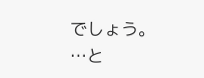でしょう。
…と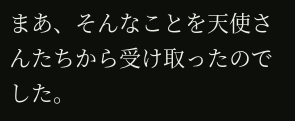まあ、そんなことを天使さんたちから受け取ったのでした。